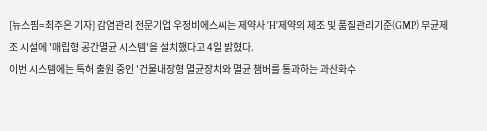[뉴스핌=최주은 기자] 감염관리 전문기업 우정비에스씨는 제약사 'H'제약의 제조 및 품질관리기준(GMP) 무균제조 시설에 '매립형 공간멸균 시스템'을 설치했다고 4일 밝혔다.
이번 시스템에는 특허 출원 중인 '건물내장형 멸균장치와 멸균 챔버를 통과하는 과산화수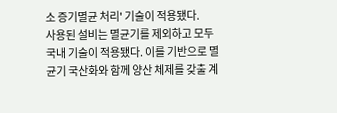소 증기멸균 처리' 기술이 적용됐다.
사용된 설비는 멸균기를 제외하고 모두 국내 기술이 적용됐다. 이를 기반으로 멸균기 국산화와 함께 양산 체제를 갖출 계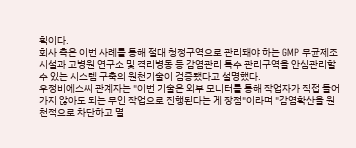획이다.
회사 측은 이번 사례를 통해 절대 청정구역으로 관리돼야 하는 GMP 무균제조시설과 고병원 연구소 및 격리병동 등 감염관리 특수 관리구역을 안심관리할 수 있는 시스템 구축의 원천기술이 검증됐다고 설명했다.
우정비에스씨 관계자는 "이번 기술은 외부 모니터를 통해 작업자가 직접 들어가지 않아도 되는 무인 작업으로 진행된다는 게 장점"이라며 "감염확산을 원천적으로 차단하고 멸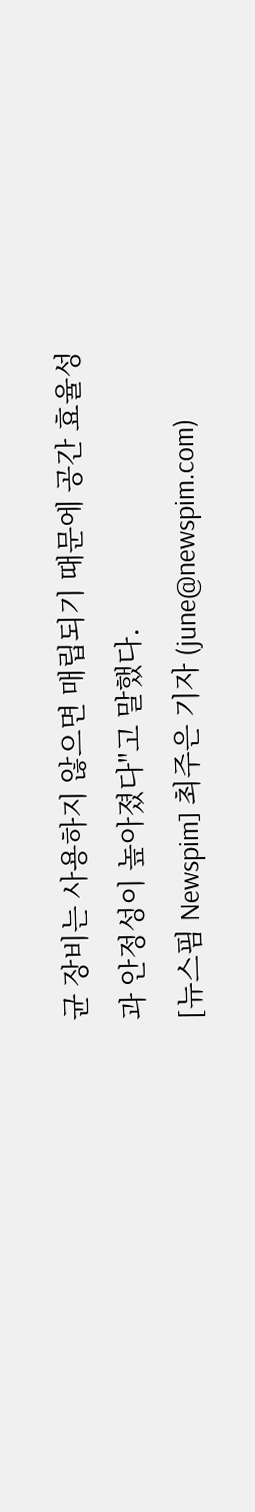균 장비는 사용하지 않으면 매립되기 때문에 공간 효율성과 안정성이 높아졌다"고 말했다.
[뉴스핌 Newspim] 최주은 기자 (june@newspim.com)